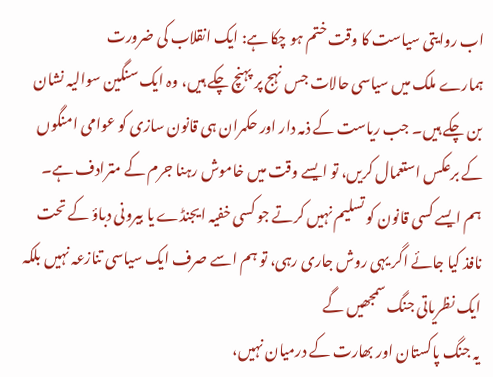اب روایتی سیاست کا وقت ختم ہو چکا ہے: ایک انقلاب کی ضرورت
ہمارے ملک میں سیاسی حالات جس نہج پر پہنچ چکے ہیں، وہ ایک سنگین سوالیہ نشان بن چکے ہیں۔ جب ریاست کے ذمہ دار اور حکمران ہی قانون سازی کو عوامی امنگوں کے برعکس استعمال کریں، تو ایسے وقت میں خاموش رہنا جرم کے مترادف ہے۔ ہم ایسے کسی قانون کو تسلیم نہیں کرتے جو کسی خفیہ ایجنڈے یا بیرونی دباؤ کے تحت نافذ کیا جائے اگر یہی روش جاری رہی، تو ہم اسے صرف ایک سیاسی تنازعہ نہیں بلکہ ایک نظریاتی جنگ سمجھیں گے
یہ جنگ پاکستان اور بھارت کے درمیان نہیں،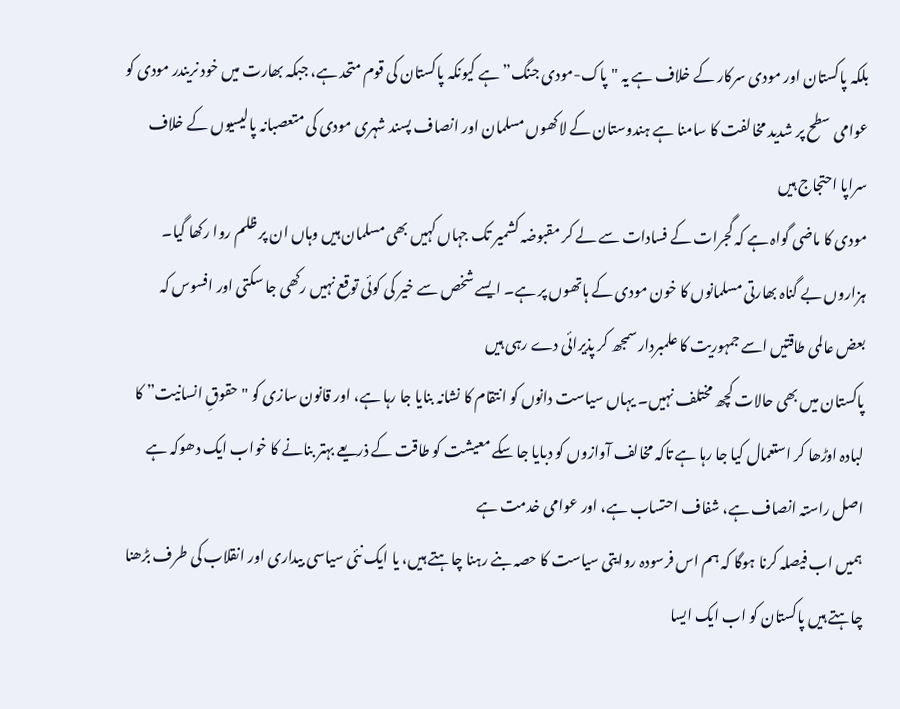بلکہ پاکستان اور مودی سرکار کے خلاف ہے یہ "پاک-مودی جنگ” ہے کیونکہ پاکستان کی قوم متحد ہے، جبکہ بھارت میں خود نریندر مودی کو عوامی سطح پر شدید مخالفت کا سامنا ہے ہندوستان کے لاکھوں مسلمان اور انصاف پسند شہری مودی کی متعصبانہ پالیسیوں کے خلاف سراپا احتجاج ہیں
مودی کا ماضی گواہ ہے کہ گجرات کے فسادات سے لے کر مقبوضہ کشمیر تک جہاں کہیں بھی مسلمان ہیں وہاں ان پر ظلم روا رکھا گیا۔ ہزاروں بے گناہ بھارتی مسلمانوں کا خون مودی کے ہاتھوں پر ہے۔ ایسے شخص سے خیر کی کوئی توقع نہیں رکھی جا سکتی اور افسوس کہ بعض عالمی طاقتیں اسے جمہوریت کا علمبردار سمجھ کر پذیرائی دے رہی ہیں
پاکستان میں بھی حالات کچھ مختلف نہیں۔ یہاں سیاست دانوں کو انتقام کا نشانہ بنایا جا رہا ہے، اور قانون سازی کو "حقوقِ انسانیت” کا لبادہ اوڑھا کر استعمال کیا جا رہا ہے تاکہ مخالف آوازوں کو دبایا جا سکے معیشت کو طاقت کے ذریعے بہتر بنانے کا خواب ایک دھوکہ ہے اصل راستہ انصاف ہے، شفاف احتساب ہے، اور عوامی خدمت ہے
ہمیں اب فیصلہ کرنا ہوگا کہ ہم اس فرسودہ روایتی سیاست کا حصہ بنے رہنا چاہتے ہیں، یا ایک نئی سیاسی بیداری اور انقلاب کی طرف بڑھنا چاہتے ہیں پاکستان کو اب ایک ایسا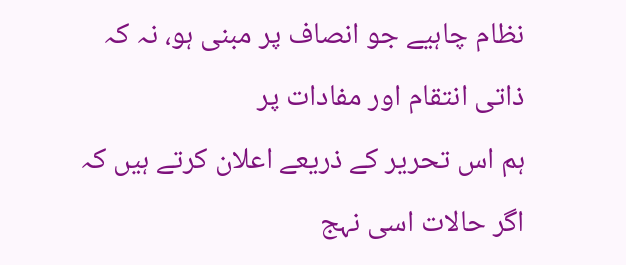نظام چاہیے جو انصاف پر مبنی ہو، نہ کہ ذاتی انتقام اور مفادات پر
ہم اس تحریر کے ذریعے اعلان کرتے ہیں کہ اگر حالات اسی نہج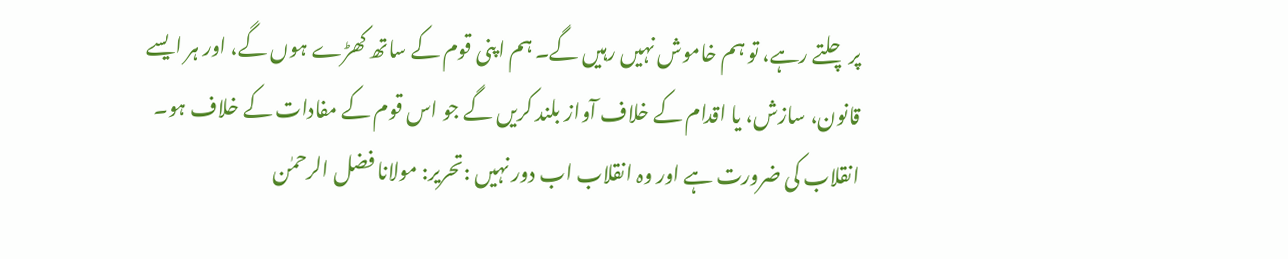پر چلتے رہے، تو ہم خاموش نہیں رہیں گے۔ ہم اپنی قوم کے ساتھ کھڑے ہوں گے، اور ہر ایسے قانون، سازش، یا اقدام کے خلاف آواز بلند کریں گے جو اس قوم کے مفادات کے خلاف ہو۔ انقلاب کی ضرورت ہے اور وہ انقلاب اب دور نہیں :تحریر: مولانا فضل الرحمٰن